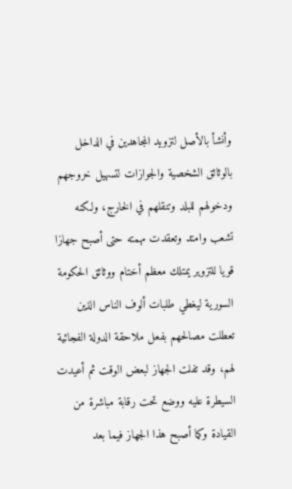وأنشأ بالأصل لتزويد المجاهدين في الداخل بالوثائق الشخصية والجوازات لتسهيل خروجهم ودخولهم للبلد وتنقلهم في الخارج، ولكنه تشعب وامتد وتعقدت مهمته حتى أصبح جهازا قويا للتزوير يمتلك معظم أختام ووثائق الحكومة السورية ليغطي طلبات ألوف الناس الذين تعطلت مصالحهم بفعل ملاحقة الدولة الفجائية لهم، وقد تفلت الجهاز لبعض الوقت ثم أعيدت السيطرة عليه ووضع تحت رقابة مباشرة من القيادة وكما أصبح هذا الجهاز فيما بعد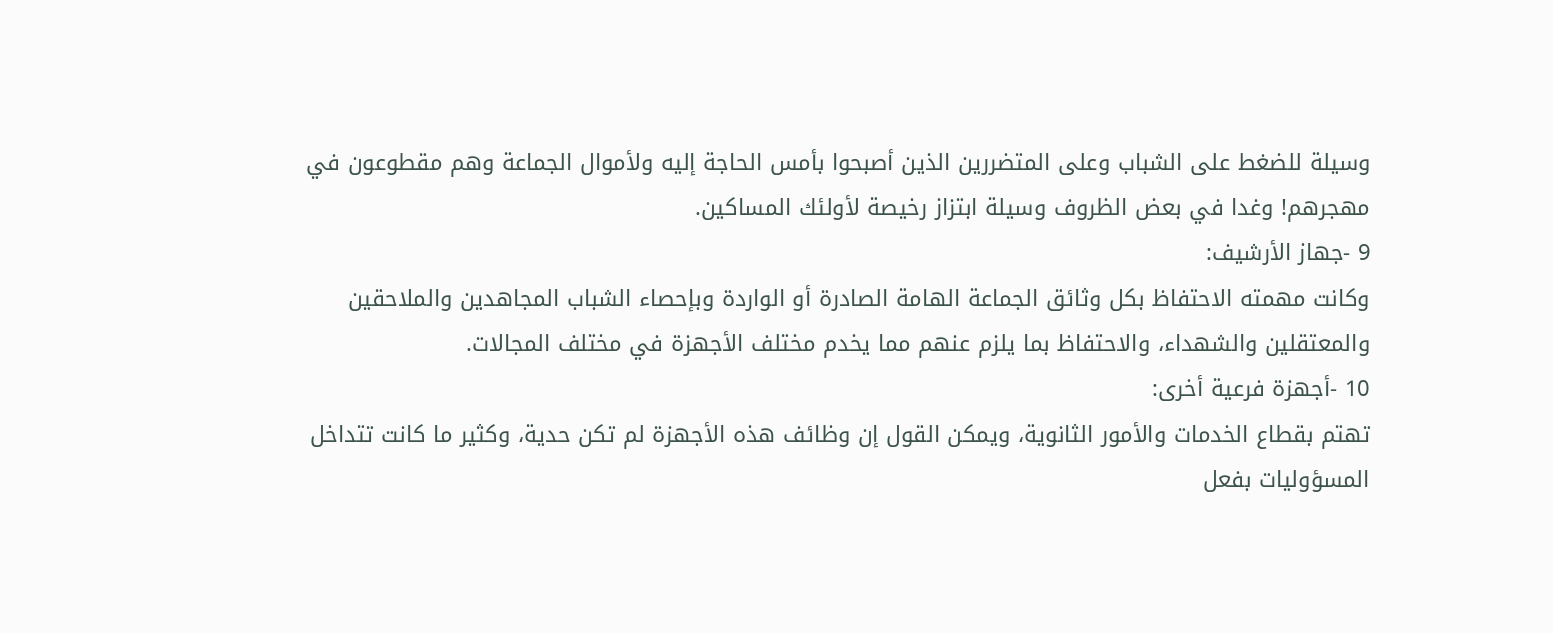وسيلة للضغط على الشباب وعلى المتضررين الذين أصبحوا بأمس الحاجة إليه ولأموال الجماعة وهم مقطوعون في مهجرهم! وغدا في بعض الظروف وسيلة ابتزاز رخيصة لأولئك المساكين.
9 -جهاز الأرشيف:
وكانت مهمته الاحتفاظ بكل وثائق الجماعة الهامة الصادرة أو الواردة وبإحصاء الشباب المجاهدين والملاحقين والمعتقلين والشهداء، والاحتفاظ بما يلزم عنهم مما يخدم مختلف الأجهزة في مختلف المجالات.
10 -أجهزة فرعية أخرى:
تهتم بقطاع الخدمات والأمور الثانوية، ويمكن القول إن وظائف هذه الأجهزة لم تكن حدية، وكثير ما كانت تتداخل المسؤوليات بفعل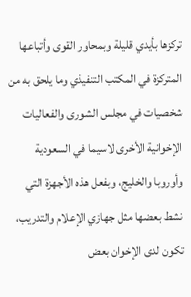تركزها بأيدي قليلة وبمحاور القوى وأتباعها المتركزة في المكتب التنفيذي وما يلحق به من شخصيات في مجلس الشورى والفعاليات الإخوانية الأخرى لاسيما في السعودية وأوروبا والخليج، وبفعل هذه الأجهزة التي نشط بعضها مثل جهازي الإعلام والتدريب، تكون لدى الإخوان بعض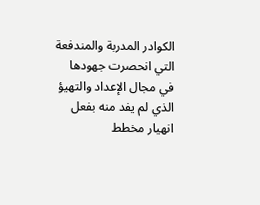الكوادر المدربة والمندفعة التي انحصرت جهودها في مجال الإعداد والتهيؤ الذي لم يفد منه بفعل انهيار مخطط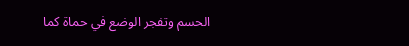الحسم وتفجر الوضع في حماة كما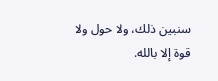سنبين ذلك، ولا حول ولا قوة إلا بالله.